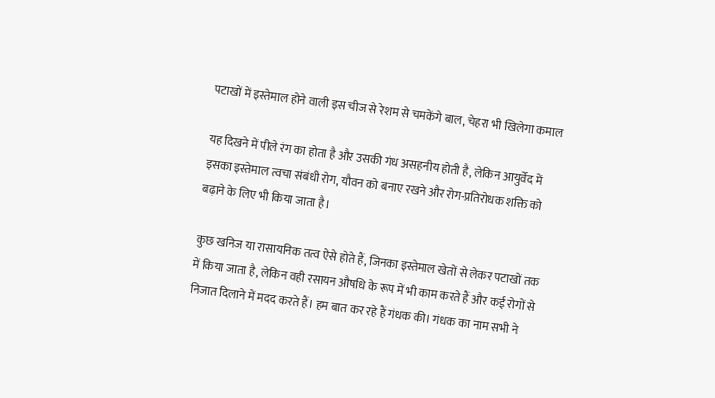पटाखों में इस्तेमाल होने वाली इस चीज से रेशम से चमकेंगे बाल, चेहरा भी खिलेगा कमाल

यह दिखने में पीले रंग का होता है और उसकी गंध असहनीय होती है, लेकिन आयुर्वेद में इसका इस्तेमाल त्वचा संबंधी रोग, यौवन को बनाए रखने और रोग-प्रतिरोधक शक्ति को बढ़ाने के लिए भी किया जाता है।

कुछ खनिज या रासायनिक तत्व ऐसे होते हैं, जिनका इस्तेमाल खेतों से लेकर पटाखों तक में किया जाता है, लेकिन वही रसायन औषधि के रूप में भी काम करते हैं और कई रोगों से निजात दिलाने में मदद करते हैं। हम बात कर रहे हैं गंधक की। गंधक का नाम सभी ने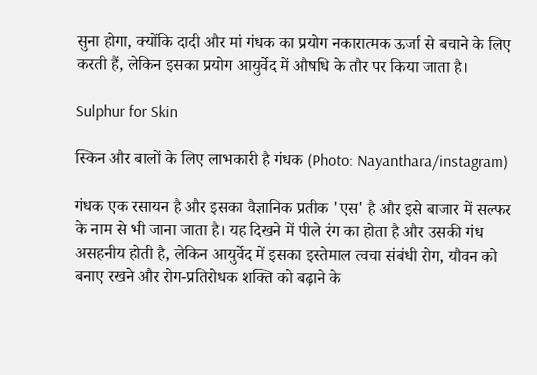सुना होगा, क्योंकि दादी और मां गंधक का प्रयोग नकारात्मक ऊर्जा से बचाने के लिए करती हैं, लेकिन इसका प्रयोग आयुर्वेद में औषधि के तौर पर किया जाता है।

Sulphur for Skin

स्किन और बालों के लिए लाभकारी है गंधक (Photo: Nayanthara/instagram)

गंधक एक रसायन है और इसका वैज्ञानिक प्रतीक 'एस' है और इसे बाजार में सल्फर के नाम से भी जाना जाता है। यह दिखने में पीले रंग का होता है और उसकी गंध असहनीय होती है, लेकिन आयुर्वेद में इसका इस्तेमाल त्वचा संबंधी रोग, यौवन को बनाए रखने और रोग-प्रतिरोधक शक्ति को बढ़ाने के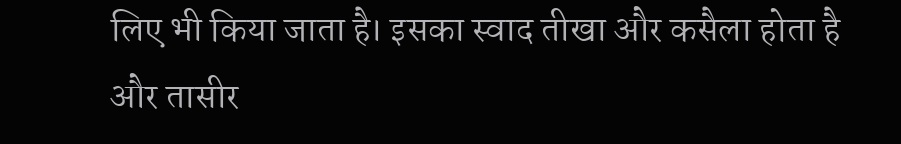लिए भी किया जाता है। इसका स्वाद तीखा और कसैला होता है और तासीर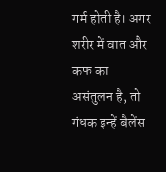गर्म होती है। अगर शरीर में वात और कफ का असंतुलन है, तो गंधक इन्हें बैलेंस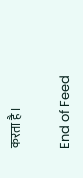करता है।

End of Feed